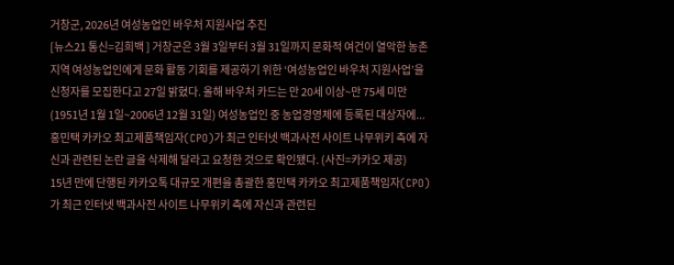거창군, 2026년 여성농업인 바우처 지원사업 추진
[뉴스21 통신=김희백 ] 거창군은 3월 3일부터 3월 31일까지 문화적 여건이 열악한 농촌 지역 여성농업인에게 문화 활동 기회를 제공하기 위한 ‘여성농업인 바우처 지원사업’을 신청자를 모집한다고 27일 밝혔다. 올해 바우처 카드는 만 20세 이상~만 75세 미만(1951년 1월 1일~2006년 12월 31일) 여성농업인 중 농업경영체에 등록된 대상자에...
홍민택 카카오 최고제품책임자(CPO)가 최근 인터넷 백과사전 사이트 나무위키 측에 자신과 관련된 논란 글을 삭제해 달라고 요청한 것으로 확인됐다. (사진=카카오 제공)
15년 만에 단행된 카카오톡 대규모 개편을 총괄한 홍민택 카카오 최고제품책임자(CPO)가 최근 인터넷 백과사전 사이트 나무위키 측에 자신과 관련된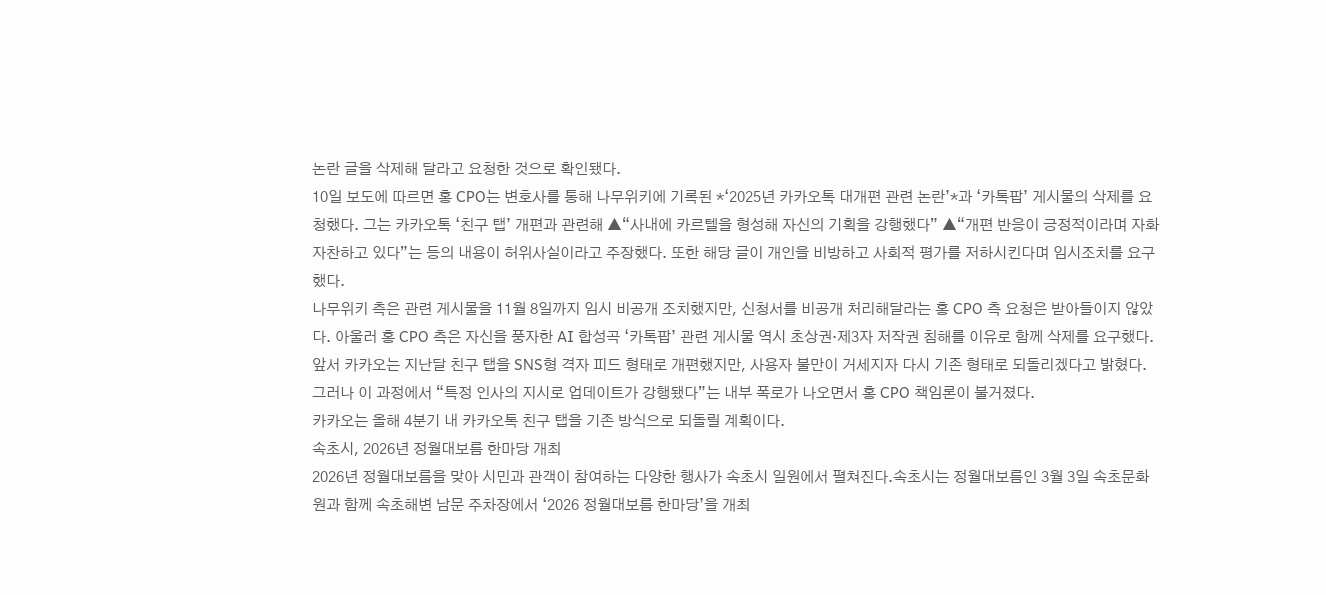논란 글을 삭제해 달라고 요청한 것으로 확인됐다.
10일 보도에 따르면 홍 CPO는 변호사를 통해 나무위키에 기록된 *‘2025년 카카오톡 대개편 관련 논란’*과 ‘카톡팝’ 게시물의 삭제를 요청했다. 그는 카카오톡 ‘친구 탭’ 개편과 관련해 ▲“사내에 카르텔을 형성해 자신의 기획을 강행했다” ▲“개편 반응이 긍정적이라며 자화자찬하고 있다”는 등의 내용이 허위사실이라고 주장했다. 또한 해당 글이 개인을 비방하고 사회적 평가를 저하시킨다며 임시조치를 요구했다.
나무위키 측은 관련 게시물을 11월 8일까지 임시 비공개 조치했지만, 신청서를 비공개 처리해달라는 홍 CPO 측 요청은 받아들이지 않았다. 아울러 홍 CPO 측은 자신을 풍자한 AI 합성곡 ‘카톡팝’ 관련 게시물 역시 초상권·제3자 저작권 침해를 이유로 함께 삭제를 요구했다.
앞서 카카오는 지난달 친구 탭을 SNS형 격자 피드 형태로 개편했지만, 사용자 불만이 거세지자 다시 기존 형태로 되돌리겠다고 밝혔다. 그러나 이 과정에서 “특정 인사의 지시로 업데이트가 강행됐다”는 내부 폭로가 나오면서 홍 CPO 책임론이 불거졌다.
카카오는 올해 4분기 내 카카오톡 친구 탭을 기존 방식으로 되돌릴 계획이다.
속초시, 2026년 정월대보름 한마당 개최
2026년 정월대보름을 맞아 시민과 관객이 참여하는 다양한 행사가 속초시 일원에서 펼쳐진다.속초시는 정월대보름인 3월 3일 속초문화원과 함께 속초해변 남문 주차장에서 ‘2026 정월대보름 한마당’을 개최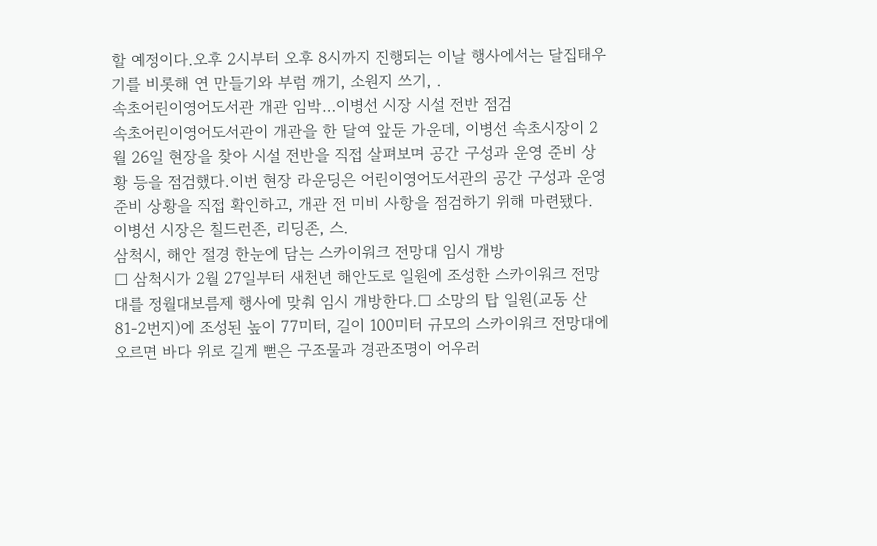할 예정이다.오후 2시부터 오후 8시까지 진행되는 이날 행사에서는 달집태우기를 비롯해 연 만들기와 부럼 깨기, 소원지 쓰기, .
속초어린이영어도서관 개관 임박…이병선 시장 시설 전반 점검
속초어린이영어도서관이 개관을 한 달여 앞둔 가운데, 이병선 속초시장이 2월 26일 현장을 찾아 시설 전반을 직접 살펴보며 공간 구성과 운영 준비 상황 등을 점검했다.이번 현장 라운딩은 어린이영어도서관의 공간 구성과 운영 준비 상황을 직접 확인하고, 개관 전 미비 사항을 점검하기 위해 마련됐다. 이병선 시장은 칠드런존, 리딩존, 스.
삼척시, 해안 절경 한눈에 담는 스카이워크 전망대 임시 개방
□ 삼척시가 2월 27일부터 새천년 해안도로 일원에 조성한 스카이워크 전망대를 정월대보름제 행사에 맞춰 임시 개방한다.□ 소망의 탑 일원(교동 산81-2번지)에 조성된 높이 77미터, 길이 100미터 규모의 스카이워크 전망대에 오르면 바다 위로 길게 뻗은 구조물과 경관조명이 어우러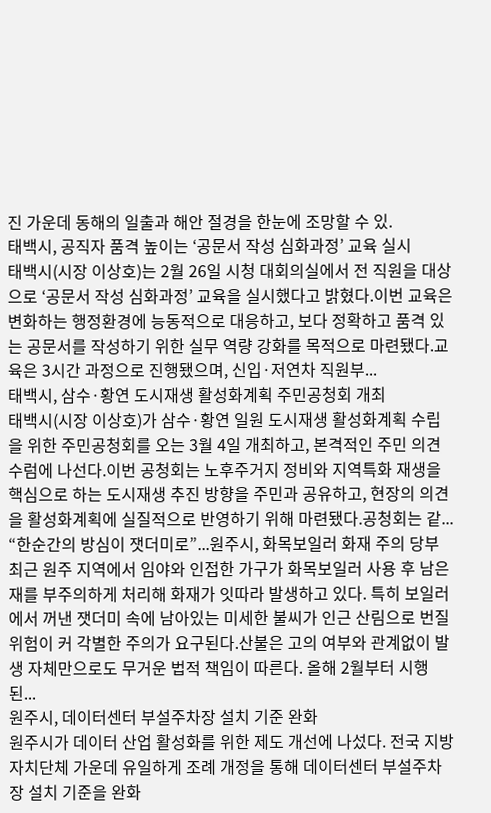진 가운데 동해의 일출과 해안 절경을 한눈에 조망할 수 있.
태백시, 공직자 품격 높이는 ‘공문서 작성 심화과정’ 교육 실시
태백시(시장 이상호)는 2월 26일 시청 대회의실에서 전 직원을 대상으로 ‘공문서 작성 심화과정’ 교육을 실시했다고 밝혔다.이번 교육은 변화하는 행정환경에 능동적으로 대응하고, 보다 정확하고 품격 있는 공문서를 작성하기 위한 실무 역량 강화를 목적으로 마련됐다.교육은 3시간 과정으로 진행됐으며, 신입·저연차 직원부...
태백시, 삼수·황연 도시재생 활성화계획 주민공청회 개최
태백시(시장 이상호)가 삼수·황연 일원 도시재생 활성화계획 수립을 위한 주민공청회를 오는 3월 4일 개최하고, 본격적인 주민 의견 수럼에 나선다.이번 공청회는 노후주거지 정비와 지역특화 재생을 핵심으로 하는 도시재생 추진 방향을 주민과 공유하고, 현장의 의견을 활성화계획에 실질적으로 반영하기 위해 마련됐다.공청회는 같...
“한순간의 방심이 잿더미로”...원주시, 화목보일러 화재 주의 당부
최근 원주 지역에서 임야와 인접한 가구가 화목보일러 사용 후 남은 재를 부주의하게 처리해 화재가 잇따라 발생하고 있다. 특히 보일러에서 꺼낸 잿더미 속에 남아있는 미세한 불씨가 인근 산림으로 번질 위험이 커 각별한 주의가 요구된다.산불은 고의 여부와 관계없이 발생 자체만으로도 무거운 법적 책임이 따른다. 올해 2월부터 시행된...
원주시, 데이터센터 부설주차장 설치 기준 완화
원주시가 데이터 산업 활성화를 위한 제도 개선에 나섰다. 전국 지방자치단체 가운데 유일하게 조례 개정을 통해 데이터센터 부설주차장 설치 기준을 완화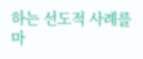하는 선도적 사례를 마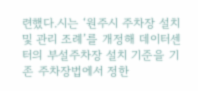련했다.시는 ‘원주시 주차장 설치 및 관리 조례’를 개정해 데이터센터의 부설주차장 설치 기준을 기존 주차장법에서 정한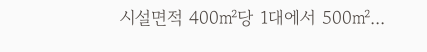시설면적 400㎡당 1대에서 500㎡...